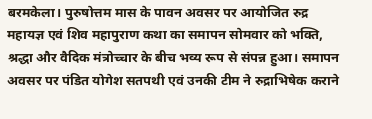बरमकेला। पुरुषोत्तम मास के पावन अवसर पर आयोजित रुद्र महायज्ञ एवं शिव महापुराण कथा का समापन सोमवार को भक्ति, श्रद्धा और वैदिक मंत्रोच्चार के बीच भव्य रूप से संपन्न हुआ। समापन अवसर पर पंडित योगेश सतपथी एवं उनकी टीम ने रुद्राभिषेक कराने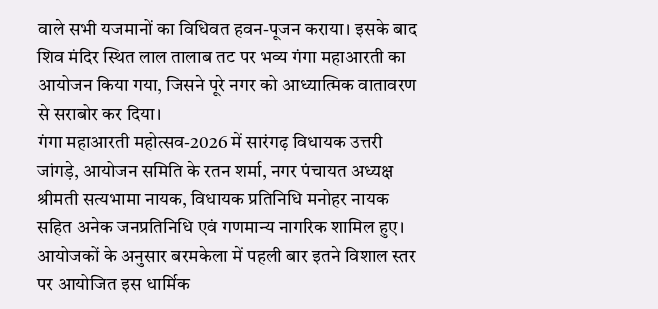वाले सभी यजमानों का विधिवत हवन-पूजन कराया। इसके बाद शिव मंदिर स्थित लाल तालाब तट पर भव्य गंगा महाआरती का आयोजन किया गया, जिसने पूरे नगर को आध्यात्मिक वातावरण से सराबोर कर दिया।
गंगा महाआरती महोत्सव-2026 में सारंगढ़ विधायक उत्तरी जांगड़े, आयोजन समिति के रतन शर्मा, नगर पंचायत अध्यक्ष श्रीमती सत्यभामा नायक, विधायक प्रतिनिधि मनोहर नायक सहित अनेक जनप्रतिनिधि एवं गणमान्य नागरिक शामिल हुए। आयोजकों के अनुसार बरमकेला में पहली बार इतने विशाल स्तर पर आयोजित इस धार्मिक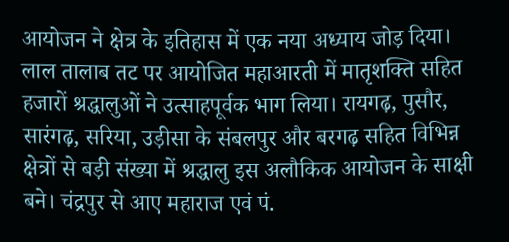आयोजन ने क्षेत्र के इतिहास में एक नया अध्याय जोड़ दिया।
लाल तालाब तट पर आयोजित महाआरती में मातृशक्ति सहित हजारों श्रद्धालुओं ने उत्साहपूर्वक भाग लिया। रायगढ़, पुसौर, सारंगढ़, सरिया, उड़ीसा के संबलपुर और बरगढ़ सहित विभिन्न क्षेत्रों से बड़ी संख्या में श्रद्धालु इस अलौकिक आयोजन के साक्षी बने। चंद्रपुर से आए महाराज एवं पं.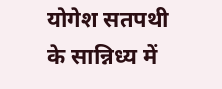योगेश सतपथी के सान्निध्य में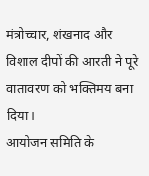मंत्रोच्चार, शंखनाद और विशाल दीपों की आरती ने पूरे वातावरण को भक्तिमय बना दिया।
आयोजन समिति के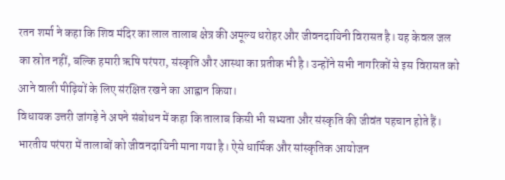रतन शर्मा ने कहा कि शिव मंदिर का लाल तालाब क्षेत्र की अमूल्य धरोहर और जीवनदायिनी विरासत है। यह केवल जल का स्रोत नहीं, बल्कि हमारी ऋषि परंपरा, संस्कृति और आस्था का प्रतीक भी है। उन्होंने सभी नागरिकों से इस विरासत को आने वाली पीढ़ियों के लिए संरक्षित रखने का आह्वान किया।
विधायक उत्तरी जांगड़े ने अपने संबोधन में कहा कि तालाब किसी भी सभ्यता और संस्कृति की जीवंत पहचान होते हैं। भारतीय परंपरा में तालाबों को जीवनदायिनी माना गया है। ऐसे धार्मिक और सांस्कृतिक आयोजन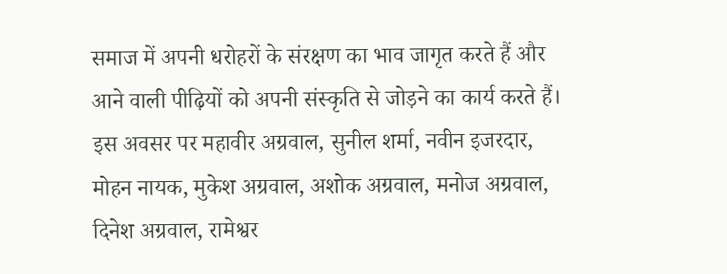समाज में अपनी धरोहरों के संरक्षण का भाव जागृत करते हैं और आने वाली पीढ़ियों को अपनी संस्कृति से जोड़ने का कार्य करते हैं।
इस अवसर पर महावीर अग्रवाल, सुनील शर्मा, नवीन इजरदार, मोहन नायक, मुकेश अग्रवाल, अशोक अग्रवाल, मनोज अग्रवाल, दिनेश अग्रवाल, रामेश्वर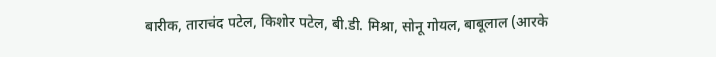बारीक, ताराचंद पटेल, किशोर पटेल, बी.डी. मिश्रा, सोनू गोयल, बाबूलाल (आरके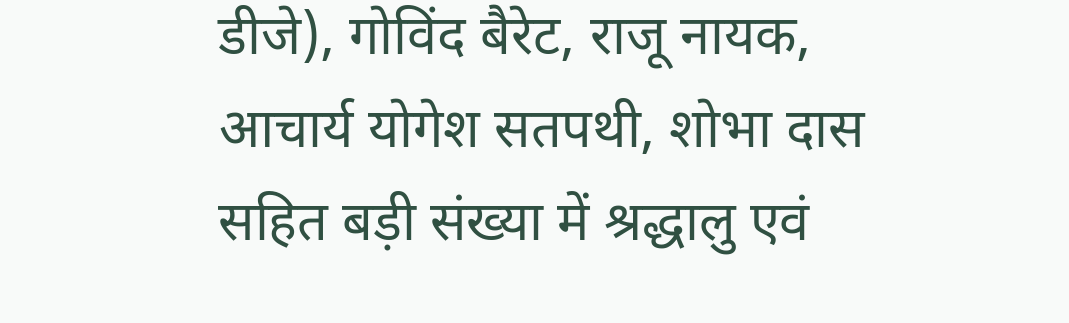डीजे), गोविंद बैरेट, राजू नायक, आचार्य योगेश सतपथी, शोभा दास सहित बड़ी संख्या में श्रद्धालु एवं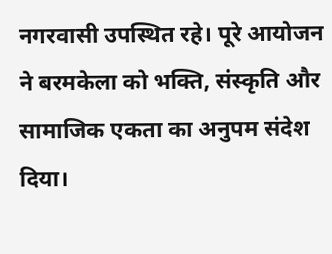नगरवासी उपस्थित रहे। पूरे आयोजन ने बरमकेला को भक्ति, संस्कृति और सामाजिक एकता का अनुपम संदेश दिया।